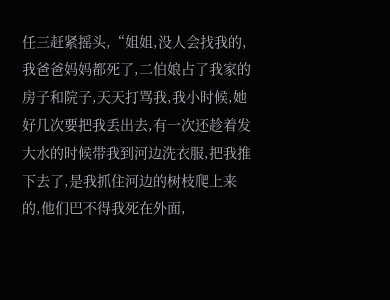任三赶紧摇头,“姐姐,没人会找我的,我爸爸妈妈都死了,二伯娘占了我家的房子和院子,天天打骂我,我小时候,她好几次要把我丢出去,有一次还趁着发大水的时候带我到河边洗衣服,把我推下去了,是我抓住河边的树枝爬上来的,他们巴不得我死在外面,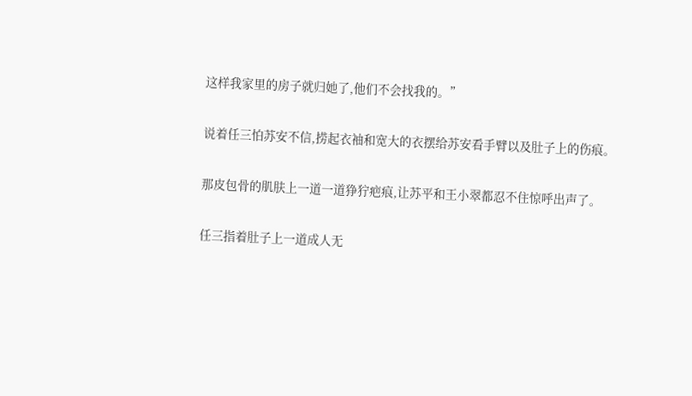这样我家里的房子就归她了,他们不会找我的。”

说着任三怕苏安不信,捞起衣袖和宽大的衣摆给苏安看手臂以及肚子上的伤痕。

那皮包骨的肌肤上一道一道狰狞疤痕,让苏平和王小翠都忍不住惊呼出声了。

任三指着肚子上一道成人无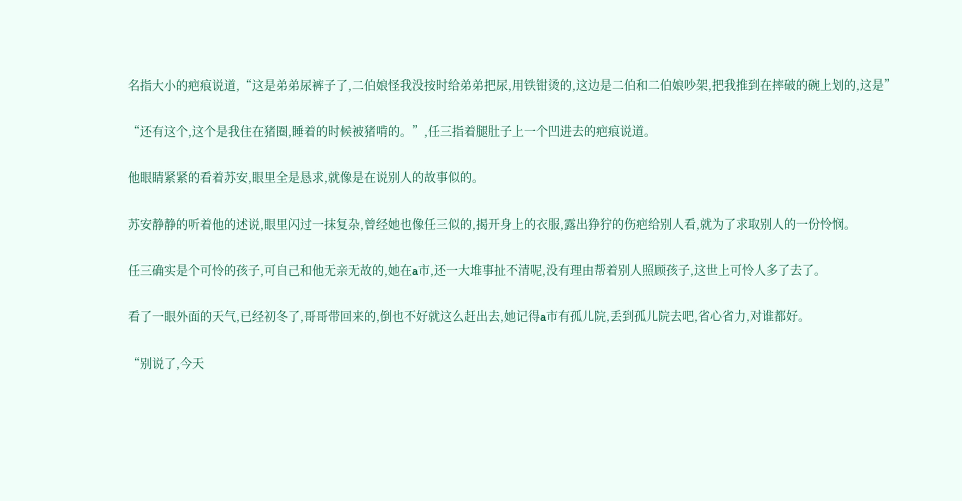名指大小的疤痕说道,“这是弟弟尿裤子了,二伯娘怪我没按时给弟弟把尿,用铁钳烫的,这边是二伯和二伯娘吵架,把我推到在摔破的碗上划的,这是”

“还有这个,这个是我住在猪圈,睡着的时候被猪啃的。”,任三指着腿肚子上一个凹进去的疤痕说道。

他眼睛紧紧的看着苏安,眼里全是恳求,就像是在说别人的故事似的。

苏安静静的听着他的述说,眼里闪过一抹复杂,曾经她也像任三似的,揭开身上的衣服,露出狰狞的伤疤给别人看,就为了求取别人的一份怜悯。

任三确实是个可怜的孩子,可自己和他无亲无故的,她在a市,还一大堆事扯不清呢,没有理由帮着别人照顾孩子,这世上可怜人多了去了。

看了一眼外面的天气,已经初冬了,哥哥带回来的,倒也不好就这么赶出去,她记得a市有孤儿院,丢到孤儿院去吧,省心省力,对谁都好。

“别说了,今天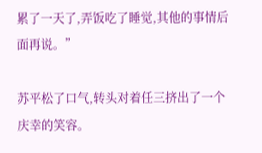累了一天了,弄饭吃了睡觉,其他的事情后面再说。”

苏平松了口气,转头对着任三挤出了一个庆幸的笑容。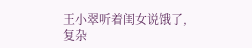王小翠听着闺女说饿了,复杂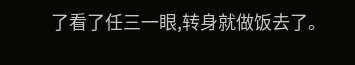了看了任三一眼,转身就做饭去了。